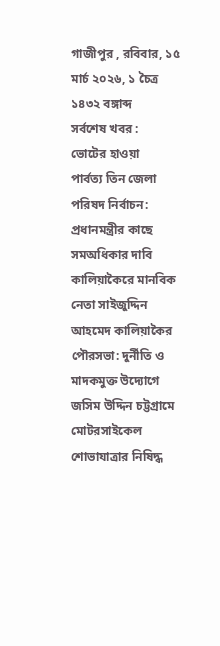গাজীপুর , রবিবার, ১৫ মার্চ ২০২৬, ১ চৈত্র ১৪৩২ বঙ্গাব্দ
সর্বশেষ খবর :
ভোটের হাওয়া
পার্বত্য তিন জেলা পরিষদ নির্বাচন: প্রধানমন্ত্রীর কাছে সমঅধিকার দাবি কালিয়াকৈরে মানবিক নেতা সাইজুদ্দিন আহমেদ কালিয়াকৈর পৌরসভা: দুর্নীতি ও মাদকমুক্ত উদ্যোগে জসিম উদ্দিন চট্টগ্রামে মোটরসাইকেল শোভাযাত্রার নিষিদ্ধ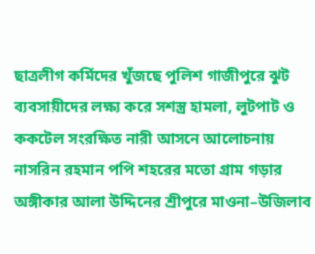ছাত্রলীগ কর্মিদের খুঁজছে পুলিশ গাজীপুরে ঝুট ব্যবসায়ীদের লক্ষ্য করে সশস্ত্র হামলা, লুটপাট ও ককটেল সংরক্ষিত নারী আসনে আলোচনায় নাসরিন রহমান পপি শহরের মতো গ্রাম গড়ার অঙ্গীকার আলা উদ্দিনের শ্রীপুরে মাওনা–উজিলাব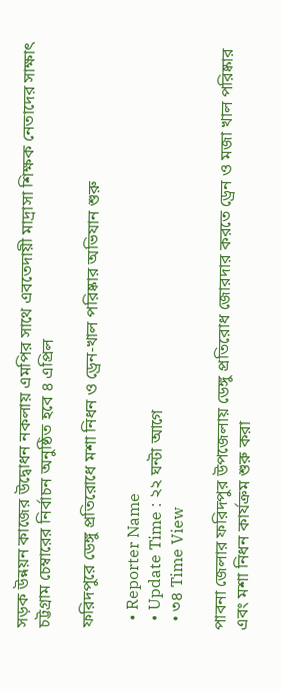সড়ক উন্নয়ন কাজের উদ্বোধন নকলায় এমপির সাথে এবতেদায়ী মাদ্রাসা শিক্ষক নেতাদের সাক্ষাৎ চট্টগ্রাম চেম্বারের নির্বাচন অনুষ্ঠিত হবে ৪ এপ্রিল

ফরিদপুরে ডেঙ্গু প্রতিরোধে মশা নিধন ও ড্রেন-খাল পরিষ্কার অভিযান শুরু

  • Reporter Name
  • Update Time : ২২ ঘন্টা আগে
  • ৩৪ Time View

পাবনা জেলার ফরিদপুর উপজেলায় ডেঙ্গু প্রতিরোধ জোরদার করতে ড্রেন ও মজা খাল পরিষ্কার এবং মশা নিধন কার্যক্রম শুরু করা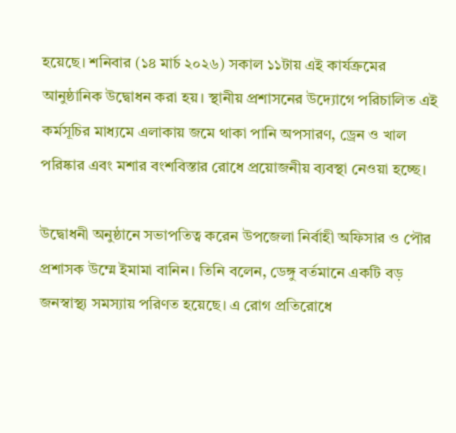হয়েছে। শনিবার (১৪ মার্চ ২০২৬) সকাল ১১টায় এই কার্যক্রমের আনুষ্ঠানিক উদ্বোধন করা হয়। স্থানীয় প্রশাসনের উদ্যোগে পরিচালিত এই কর্মসূচির মাধ্যমে এলাকায় জমে থাকা পানি অপসারণ, ড্রেন ও খাল পরিষ্কার এবং মশার বংশবিস্তার রোধে প্রয়োজনীয় ব্যবস্থা নেওয়া হচ্ছে।

উদ্বোধনী অনুষ্ঠানে সভাপতিত্ব করেন উপজেলা নির্বাহী অফিসার ও পৌর প্রশাসক উম্মে ইমামা বানিন। তিনি বলেন, ডেঙ্গু বর্তমানে একটি বড় জনস্বাস্থ্য সমস্যায় পরিণত হয়েছে। এ রোগ প্রতিরোধে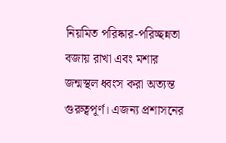নিয়মিত পরিষ্কার-পরিচ্ছন্নতা বজায় রাখা এবং মশার জন্মস্থল ধ্বংস করা অত্যন্ত গুরুত্বপূর্ণ। এজন্য প্রশাসনের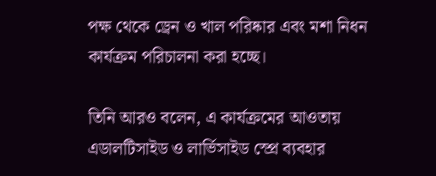পক্ষ থেকে ড্রেন ও খাল পরিষ্কার এবং মশা নিধন কার্যক্রম পরিচালনা করা হচ্ছে।

তিনি আরও বলেন, এ কার্যক্রমের আওতায় এডালটিসাইড ও লার্ভিসাইড স্প্রে ব্যবহার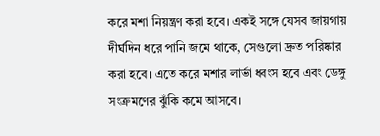করে মশা নিয়ন্ত্রণ করা হবে। একই সঙ্গে যেসব জায়গায় দীর্ঘদিন ধরে পানি জমে থাকে, সেগুলো দ্রুত পরিষ্কার করা হবে। এতে করে মশার লার্ভা ধ্বংস হবে এবং ডেঙ্গু সংক্রমণের ঝুঁকি কমে আসবে।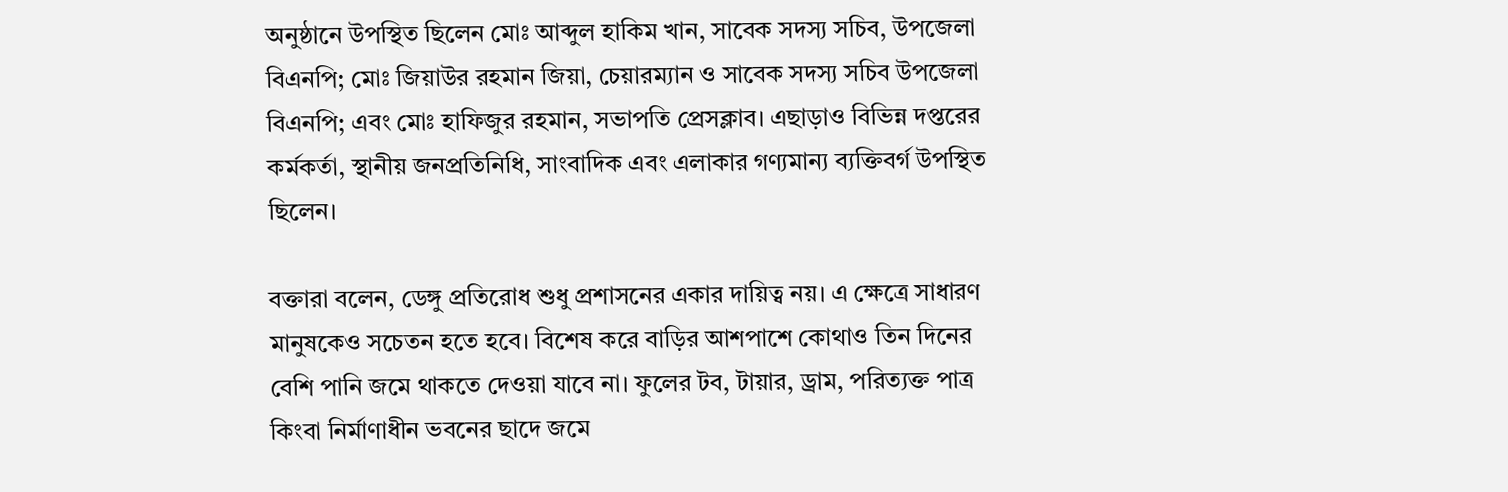অনুষ্ঠানে উপস্থিত ছিলেন মোঃ আব্দুল হাকিম খান, সাবেক সদস্য সচিব, উপজেলা বিএনপি; মোঃ জিয়াউর রহমান জিয়া, চেয়ারম্যান ও সাবেক সদস্য সচিব উপজেলা বিএনপি; এবং মোঃ হাফিজুর রহমান, সভাপতি প্রেসক্লাব। এছাড়াও বিভিন্ন দপ্তরের কর্মকর্তা, স্থানীয় জনপ্রতিনিধি, সাংবাদিক এবং এলাকার গণ্যমান্য ব্যক্তিবর্গ উপস্থিত ছিলেন।

বক্তারা বলেন, ডেঙ্গু প্রতিরোধ শুধু প্রশাসনের একার দায়িত্ব নয়। এ ক্ষেত্রে সাধারণ মানুষকেও সচেতন হতে হবে। বিশেষ করে বাড়ির আশপাশে কোথাও তিন দিনের বেশি পানি জমে থাকতে দেওয়া যাবে না। ফুলের টব, টায়ার, ড্রাম, পরিত্যক্ত পাত্র কিংবা নির্মাণাধীন ভবনের ছাদে জমে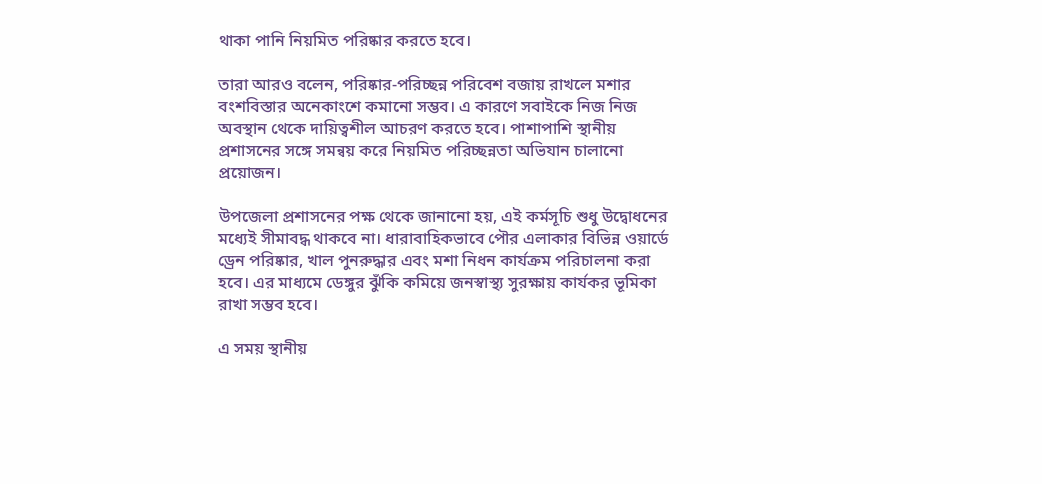থাকা পানি নিয়মিত পরিষ্কার করতে হবে।

তারা আরও বলেন, পরিষ্কার-পরিচ্ছন্ন পরিবেশ বজায় রাখলে মশার বংশবিস্তার অনেকাংশে কমানো সম্ভব। এ কারণে সবাইকে নিজ নিজ অবস্থান থেকে দায়িত্বশীল আচরণ করতে হবে। পাশাপাশি স্থানীয় প্রশাসনের সঙ্গে সমন্বয় করে নিয়মিত পরিচ্ছন্নতা অভিযান চালানো প্রয়োজন।

উপজেলা প্রশাসনের পক্ষ থেকে জানানো হয়, এই কর্মসূচি শুধু উদ্বোধনের মধ্যেই সীমাবদ্ধ থাকবে না। ধারাবাহিকভাবে পৌর এলাকার বিভিন্ন ওয়ার্ডে ড্রেন পরিষ্কার, খাল পুনরুদ্ধার এবং মশা নিধন কার্যক্রম পরিচালনা করা হবে। এর মাধ্যমে ডেঙ্গুর ঝুঁকি কমিয়ে জনস্বাস্থ্য সুরক্ষায় কার্যকর ভূমিকা রাখা সম্ভব হবে।

এ সময় স্থানীয়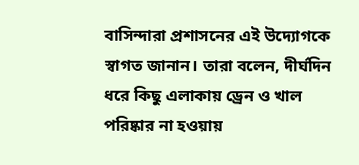বাসিন্দারা প্রশাসনের এই উদ্যোগকে স্বাগত জানান। তারা বলেন, দীর্ঘদিন ধরে কিছু এলাকায় ড্রেন ও খাল পরিষ্কার না হওয়ায়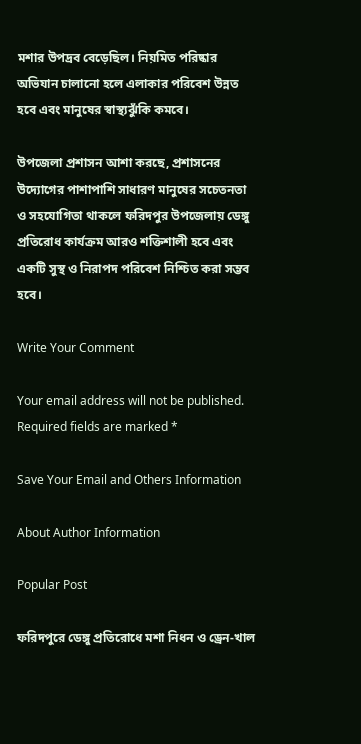মশার উপদ্রব বেড়েছিল। নিয়মিত পরিষ্কার অভিযান চালানো হলে এলাকার পরিবেশ উন্নত হবে এবং মানুষের স্বাস্থ্যঝুঁকি কমবে।

উপজেলা প্রশাসন আশা করছে, প্রশাসনের উদ্যোগের পাশাপাশি সাধারণ মানুষের সচেতনতা ও সহযোগিতা থাকলে ফরিদপুর উপজেলায় ডেঙ্গু প্রতিরোধ কার্যক্রম আরও শক্তিশালী হবে এবং একটি সুস্থ ও নিরাপদ পরিবেশ নিশ্চিত করা সম্ভব হবে।

Write Your Comment

Your email address will not be published. Required fields are marked *

Save Your Email and Others Information

About Author Information

Popular Post

ফরিদপুরে ডেঙ্গু প্রতিরোধে মশা নিধন ও ড্রেন-খাল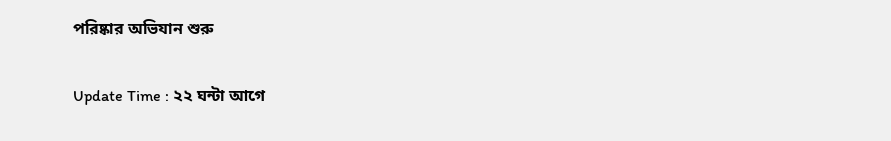পরিষ্কার অভিযান শুরু

Update Time : ২২ ঘন্টা আগে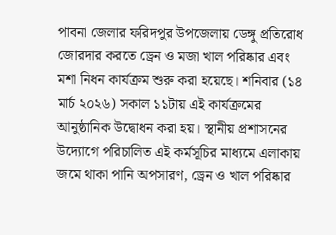পাবনা জেলার ফরিদপুর উপজেলায় ডেঙ্গু প্রতিরোধ জোরদার করতে ড্রেন ও মজা খাল পরিষ্কার এবং মশা নিধন কার্যক্রম শুরু করা হয়েছে। শনিবার (১৪ মার্চ ২০২৬) সকাল ১১টায় এই কার্যক্রমের আনুষ্ঠানিক উদ্বোধন করা হয়। স্থানীয় প্রশাসনের উদ্যোগে পরিচালিত এই কর্মসূচির মাধ্যমে এলাকায় জমে থাকা পানি অপসারণ, ড্রেন ও খাল পরিষ্কার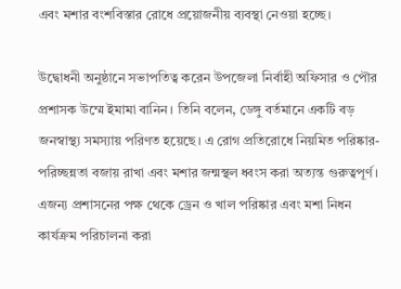এবং মশার বংশবিস্তার রোধে প্রয়োজনীয় ব্যবস্থা নেওয়া হচ্ছে।

উদ্বোধনী অনুষ্ঠানে সভাপতিত্ব করেন উপজেলা নির্বাহী অফিসার ও পৌর প্রশাসক উম্মে ইমামা বানিন। তিনি বলেন, ডেঙ্গু বর্তমানে একটি বড় জনস্বাস্থ্য সমস্যায় পরিণত হয়েছে। এ রোগ প্রতিরোধে নিয়মিত পরিষ্কার-পরিচ্ছন্নতা বজায় রাখা এবং মশার জন্মস্থল ধ্বংস করা অত্যন্ত গুরুত্বপূর্ণ। এজন্য প্রশাসনের পক্ষ থেকে ড্রেন ও খাল পরিষ্কার এবং মশা নিধন কার্যক্রম পরিচালনা করা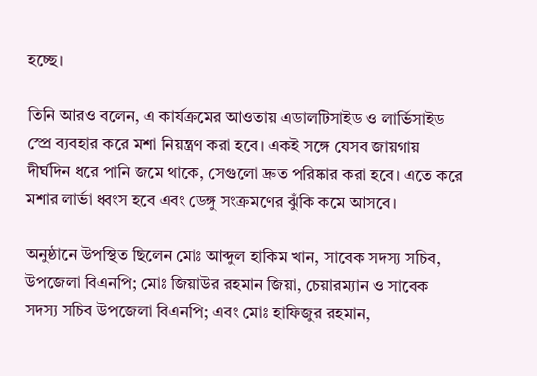হচ্ছে।

তিনি আরও বলেন, এ কার্যক্রমের আওতায় এডালটিসাইড ও লার্ভিসাইড স্প্রে ব্যবহার করে মশা নিয়ন্ত্রণ করা হবে। একই সঙ্গে যেসব জায়গায় দীর্ঘদিন ধরে পানি জমে থাকে, সেগুলো দ্রুত পরিষ্কার করা হবে। এতে করে মশার লার্ভা ধ্বংস হবে এবং ডেঙ্গু সংক্রমণের ঝুঁকি কমে আসবে।

অনুষ্ঠানে উপস্থিত ছিলেন মোঃ আব্দুল হাকিম খান, সাবেক সদস্য সচিব, উপজেলা বিএনপি; মোঃ জিয়াউর রহমান জিয়া, চেয়ারম্যান ও সাবেক সদস্য সচিব উপজেলা বিএনপি; এবং মোঃ হাফিজুর রহমান,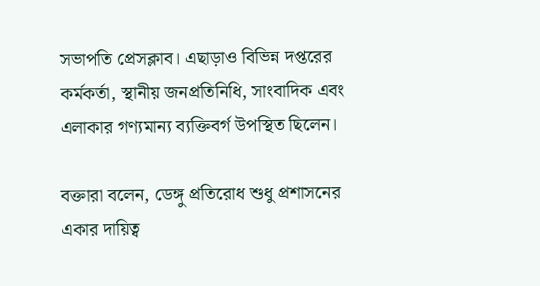সভাপতি প্রেসক্লাব। এছাড়াও বিভিন্ন দপ্তরের কর্মকর্তা, স্থানীয় জনপ্রতিনিধি, সাংবাদিক এবং এলাকার গণ্যমান্য ব্যক্তিবর্গ উপস্থিত ছিলেন।

বক্তারা বলেন, ডেঙ্গু প্রতিরোধ শুধু প্রশাসনের একার দায়িত্ব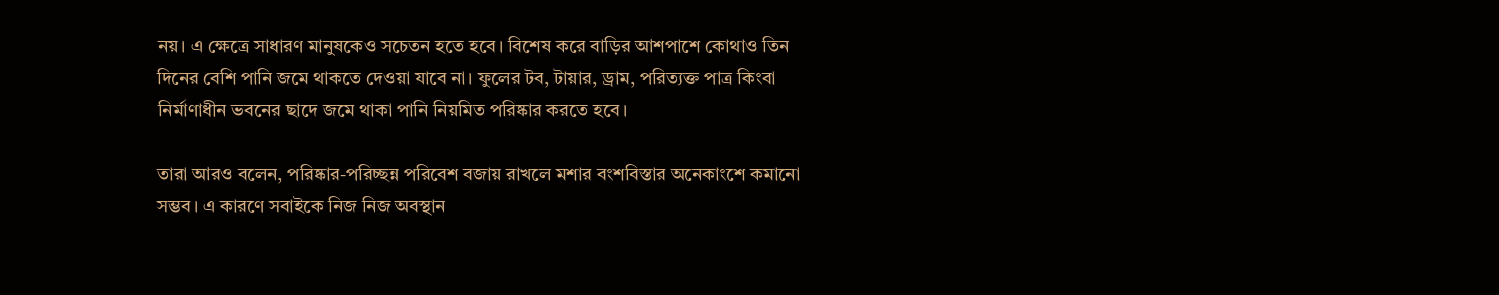নয়। এ ক্ষেত্রে সাধারণ মানুষকেও সচেতন হতে হবে। বিশেষ করে বাড়ির আশপাশে কোথাও তিন দিনের বেশি পানি জমে থাকতে দেওয়া যাবে না। ফুলের টব, টায়ার, ড্রাম, পরিত্যক্ত পাত্র কিংবা নির্মাণাধীন ভবনের ছাদে জমে থাকা পানি নিয়মিত পরিষ্কার করতে হবে।

তারা আরও বলেন, পরিষ্কার-পরিচ্ছন্ন পরিবেশ বজায় রাখলে মশার বংশবিস্তার অনেকাংশে কমানো সম্ভব। এ কারণে সবাইকে নিজ নিজ অবস্থান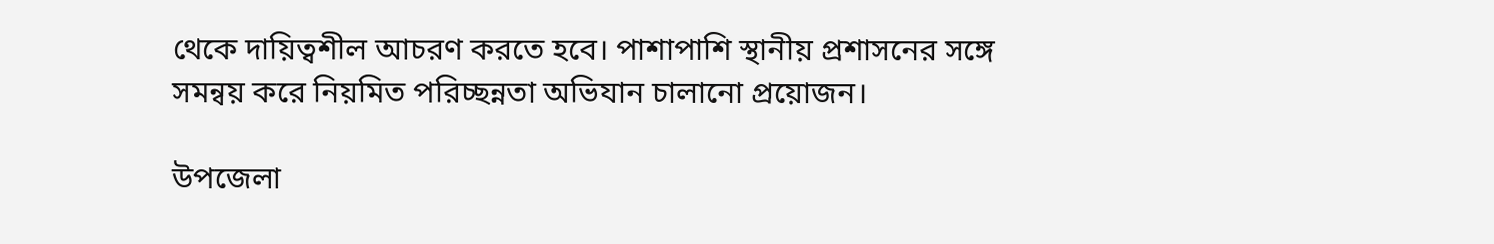থেকে দায়িত্বশীল আচরণ করতে হবে। পাশাপাশি স্থানীয় প্রশাসনের সঙ্গে সমন্বয় করে নিয়মিত পরিচ্ছন্নতা অভিযান চালানো প্রয়োজন।

উপজেলা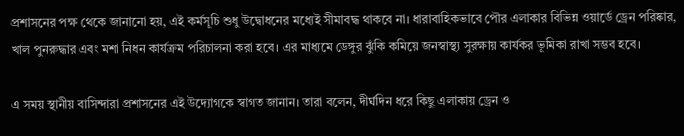প্রশাসনের পক্ষ থেকে জানানো হয়, এই কর্মসূচি শুধু উদ্বোধনের মধ্যেই সীমাবদ্ধ থাকবে না। ধারাবাহিকভাবে পৌর এলাকার বিভিন্ন ওয়ার্ডে ড্রেন পরিষ্কার, খাল পুনরুদ্ধার এবং মশা নিধন কার্যক্রম পরিচালনা করা হবে। এর মাধ্যমে ডেঙ্গুর ঝুঁকি কমিয়ে জনস্বাস্থ্য সুরক্ষায় কার্যকর ভূমিকা রাখা সম্ভব হবে।

এ সময় স্থানীয় বাসিন্দারা প্রশাসনের এই উদ্যোগকে স্বাগত জানান। তারা বলেন, দীর্ঘদিন ধরে কিছু এলাকায় ড্রেন ও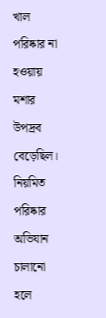খাল পরিষ্কার না হওয়ায় মশার উপদ্রব বেড়েছিল। নিয়মিত পরিষ্কার অভিযান চালানো হলে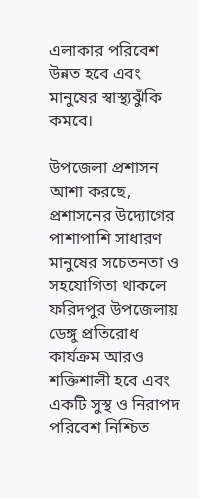এলাকার পরিবেশ উন্নত হবে এবং মানুষের স্বাস্থ্যঝুঁকি কমবে।

উপজেলা প্রশাসন আশা করছে, প্রশাসনের উদ্যোগের পাশাপাশি সাধারণ মানুষের সচেতনতা ও সহযোগিতা থাকলে ফরিদপুর উপজেলায় ডেঙ্গু প্রতিরোধ কার্যক্রম আরও শক্তিশালী হবে এবং একটি সুস্থ ও নিরাপদ পরিবেশ নিশ্চিত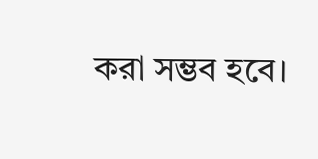করা সম্ভব হবে।